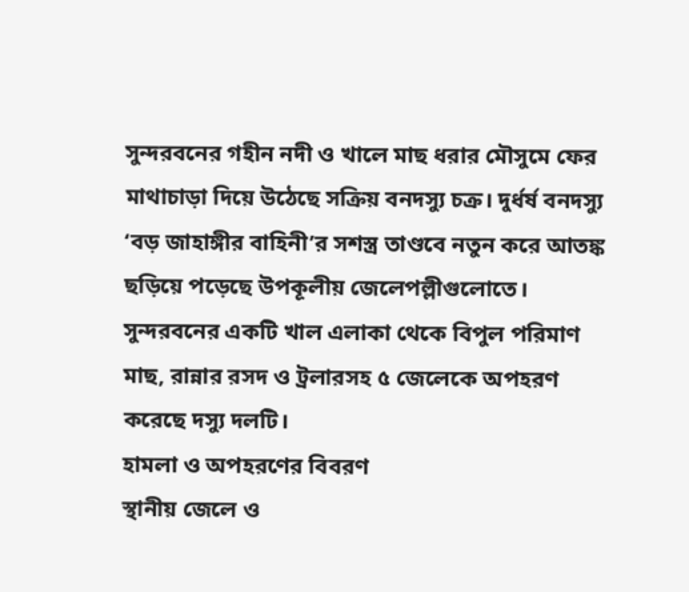সুন্দরবনের গহীন নদী ও খালে মাছ ধরার মৌসুমে ফের মাথাচাড়া দিয়ে উঠেছে সক্রিয় বনদস্যু চক্র। দুর্ধর্ষ বনদস্যু ‘বড় জাহাঙ্গীর বাহিনী’র সশস্ত্র তাণ্ডবে নতুন করে আতঙ্ক ছড়িয়ে পড়েছে উপকূলীয় জেলেপল্লীগুলোতে। সুন্দরবনের একটি খাল এলাকা থেকে বিপুল পরিমাণ মাছ, রান্নার রসদ ও ট্রলারসহ ৫ জেলেকে অপহরণ করেছে দস্যু দলটি।
হামলা ও অপহরণের বিবরণ
স্থানীয় জেলে ও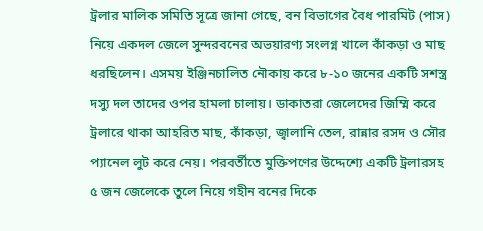ট্রলার মালিক সমিতি সূত্রে জানা গেছে, বন বিভাগের বৈধ পারমিট (পাস) নিয়ে একদল জেলে সুন্দরবনের অভয়ারণ্য সংলগ্ন খালে কাঁকড়া ও মাছ ধরছিলেন। এসময় ইঞ্জিনচালিত নৌকায় করে ৮-১০ জনের একটি সশস্ত্র দস্যু দল তাদের ওপর হামলা চালায়। ডাকাতরা জেলেদের জিম্মি করে ট্রলারে থাকা আহরিত মাছ, কাঁকড়া, জ্বালানি তেল, রান্নার রসদ ও সৌর প্যানেল লুট করে নেয়। পরবর্তীতে মুক্তিপণের উদ্দেশ্যে একটি ট্রলারসহ ৫ জন জেলেকে তুলে নিয়ে গহীন বনের দিকে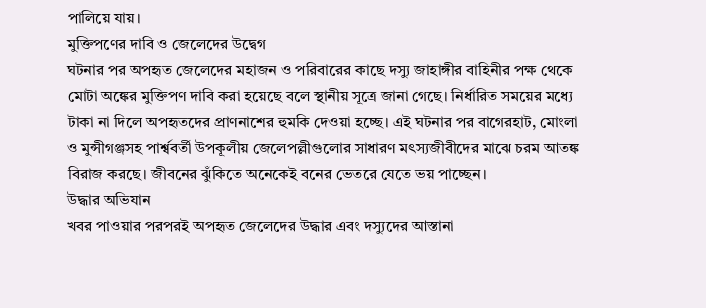পালিয়ে যায়।
মুক্তিপণের দাবি ও জেলেদের উদ্বেগ
ঘটনার পর অপহৃত জেলেদের মহাজন ও পরিবারের কাছে দস্যু জাহাঙ্গীর বাহিনীর পক্ষ থেকে মোটা অঙ্কের মুক্তিপণ দাবি করা হয়েছে বলে স্থানীয় সূত্রে জানা গেছে। নির্ধারিত সময়ের মধ্যে টাকা না দিলে অপহৃতদের প্রাণনাশের হুমকি দেওয়া হচ্ছে। এই ঘটনার পর বাগেরহাট, মোংলা ও মুন্সীগঞ্জসহ পার্শ্ববর্তী উপকূলীয় জেলেপল্লীগুলোর সাধারণ মৎস্যজীবীদের মাঝে চরম আতঙ্ক বিরাজ করছে। জীবনের ঝুঁকিতে অনেকেই বনের ভেতরে যেতে ভয় পাচ্ছেন।
উদ্ধার অভিযান
খবর পাওয়ার পরপরই অপহৃত জেলেদের উদ্ধার এবং দস্যুদের আস্তানা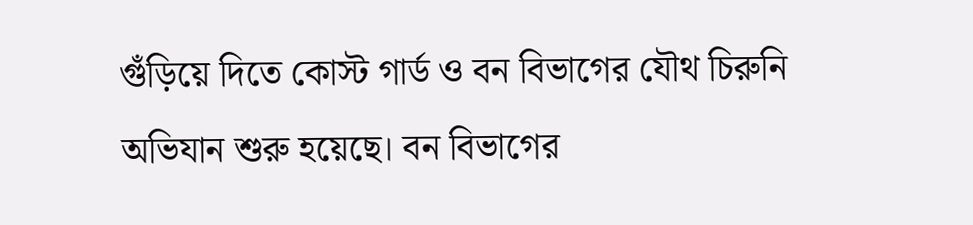গুঁড়িয়ে দিতে কোস্ট গার্ড ও বন বিভাগের যৌথ চিরুনি অভিযান শুরু হয়েছে। বন বিভাগের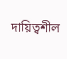দায়িত্বশীল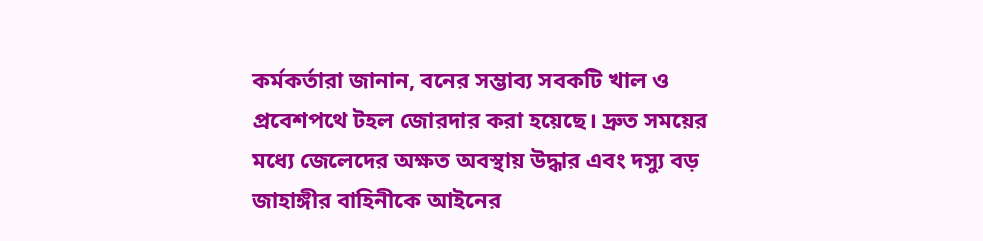কর্মকর্তারা জানান, বনের সম্ভাব্য সবকটি খাল ও প্রবেশপথে টহল জোরদার করা হয়েছে। দ্রুত সময়ের মধ্যে জেলেদের অক্ষত অবস্থায় উদ্ধার এবং দস্যু বড় জাহাঙ্গীর বাহিনীকে আইনের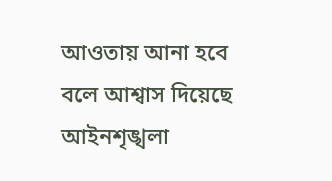আওতায় আনা হবে বলে আশ্বাস দিয়েছে আইনশৃঙ্খলা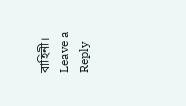বাহিনী।
Leave a Reply